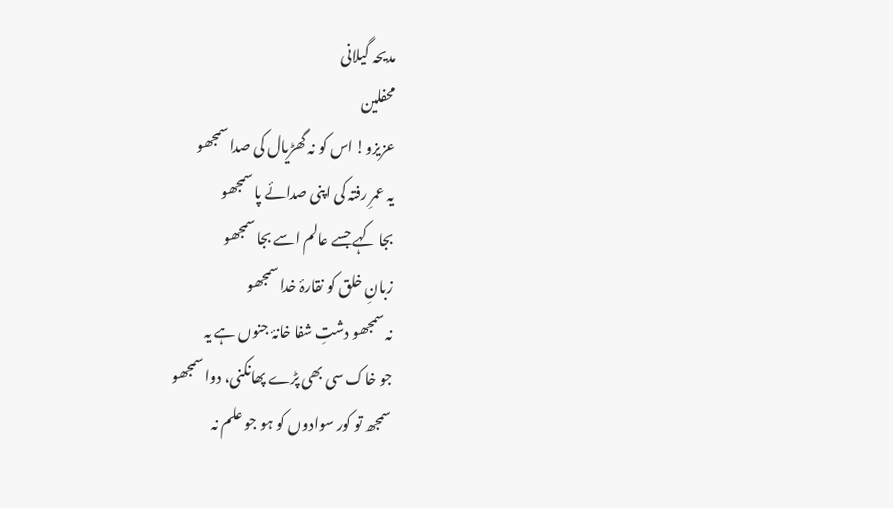مدیحہ گیلانی
محفلین
عزیزو! اس کو نہ گھڑیال کی صدا سمجھو
یہ عمرِ رفتہ کی اپنی صدائے پا سمجھو
بجا کہے جسے عالم اسے بجا سمجھو
زبانِ خلق کو نقارۂ خدا سمجھو
نہ سمجھو دشتِ شفا خانۂ جنوں ہے یہ
جو خاک سی بھی پڑے پھانکنی، دوا سمجھو
سمجھ تو کور سوادوں کو ہو جو علم نہ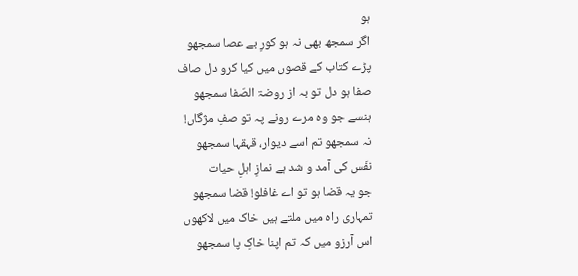ہو
اگر سمجھ بھی نہ ہو کورِ بے عصا سمجھو
پڑے کتاب کے قصوں میں کیا کرو دل صاف
صفا ہو دل تو بہ از روضۃ الصّفا سمجھو
ہنسے جو وہ مرے رونے پہ تو صفِ مژگاں!
نہ سمجھو تم اسے دیوار، قہقہا سمجھو
نفَس کی آمد و شد ہے نمازِ اہلِ حیات
جو یہ قضا ہو تو اے غافلو! قضا سمجھو
تمہاری راہ میں ملتے ہیں خاک میں لاکھوں
اس آرزو میں کہ تم اپنا خاکِ پا سمجھو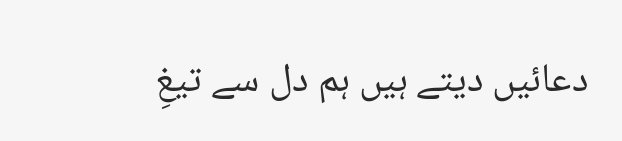دعائیں دیتے ہیں ہم دل سے تیغِ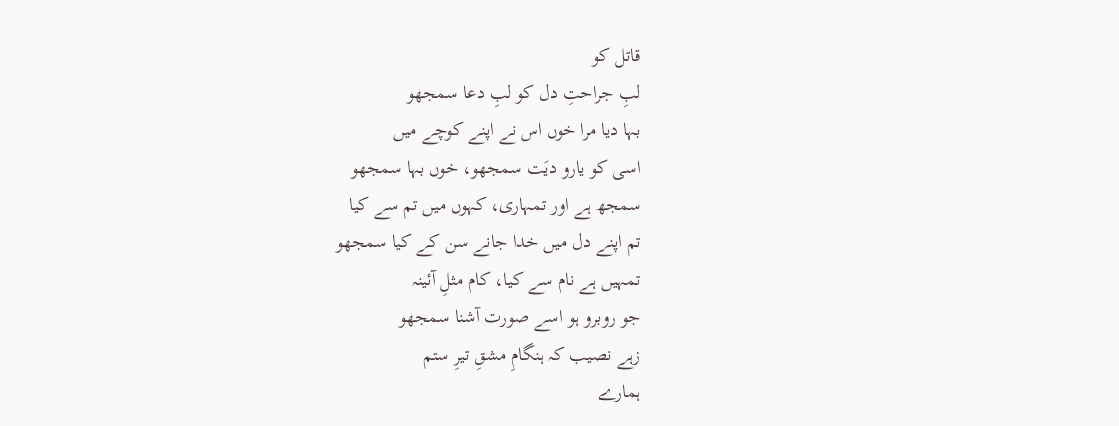قاتل کو
لبِ جراحتِ دل کو لبِ دعا سمجھو
بہا دیا مرا خوں اس نے اپنے کوچے میں
اسی کو یارو دیَت سمجھو، خوں بہا سمجھو
سمجھ ہے اور تمہاری، کہوں میں تم سے کیا
تم اپنے دل میں خدا جانے سن کے کیا سمجھو
تمہیں ہے نام سے کیا، کام مثلِ آئینہ
جو روبرو ہو اسے صورت آشنا سمجھو
زہے نصیب کہ ہنگامِ مشقِ تیرِ ستم
ہمارے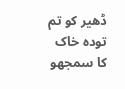ڈھیر کو تم تودہ خاک کا سمجھو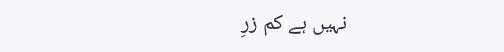نہیں ہے کم زرِ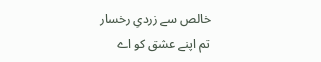خالص سے زردیِ رخسار
تم اپنے عشق کو اے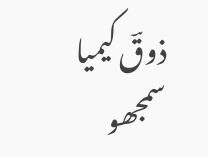ذوقؔ کیمیا سمجھو